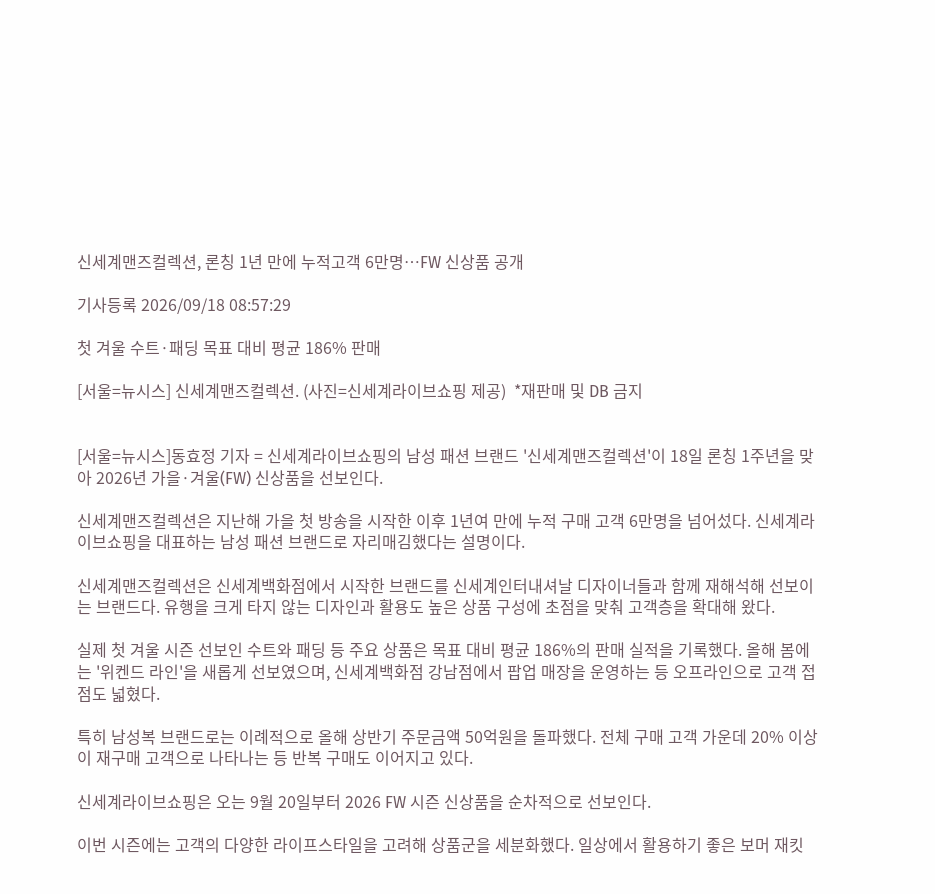신세계맨즈컬렉션, 론칭 1년 만에 누적고객 6만명…FW 신상품 공개

기사등록 2026/09/18 08:57:29

첫 겨울 수트·패딩 목표 대비 평균 186% 판매

[서울=뉴시스] 신세계맨즈컬렉션. (사진=신세계라이브쇼핑 제공)  *재판매 및 DB 금지


[서울=뉴시스]동효정 기자 = 신세계라이브쇼핑의 남성 패션 브랜드 '신세계맨즈컬렉션'이 18일 론칭 1주년을 맞아 2026년 가을·겨울(FW) 신상품을 선보인다.

신세계맨즈컬렉션은 지난해 가을 첫 방송을 시작한 이후 1년여 만에 누적 구매 고객 6만명을 넘어섰다. 신세계라이브쇼핑을 대표하는 남성 패션 브랜드로 자리매김했다는 설명이다.

신세계맨즈컬렉션은 신세계백화점에서 시작한 브랜드를 신세계인터내셔날 디자이너들과 함께 재해석해 선보이는 브랜드다. 유행을 크게 타지 않는 디자인과 활용도 높은 상품 구성에 초점을 맞춰 고객층을 확대해 왔다.

실제 첫 겨울 시즌 선보인 수트와 패딩 등 주요 상품은 목표 대비 평균 186%의 판매 실적을 기록했다. 올해 봄에는 '위켄드 라인'을 새롭게 선보였으며, 신세계백화점 강남점에서 팝업 매장을 운영하는 등 오프라인으로 고객 접점도 넓혔다.

특히 남성복 브랜드로는 이례적으로 올해 상반기 주문금액 50억원을 돌파했다. 전체 구매 고객 가운데 20% 이상이 재구매 고객으로 나타나는 등 반복 구매도 이어지고 있다.

신세계라이브쇼핑은 오는 9월 20일부터 2026 FW 시즌 신상품을 순차적으로 선보인다.

이번 시즌에는 고객의 다양한 라이프스타일을 고려해 상품군을 세분화했다. 일상에서 활용하기 좋은 보머 재킷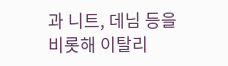과 니트, 데님 등을 비롯해 이탈리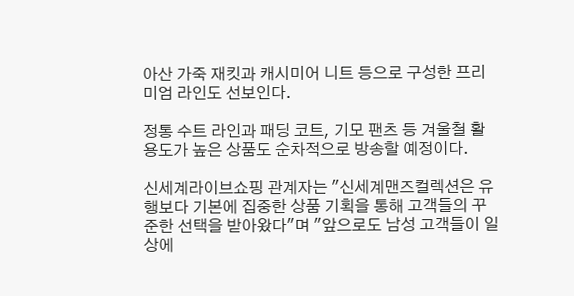아산 가죽 재킷과 캐시미어 니트 등으로 구성한 프리미엄 라인도 선보인다.

정통 수트 라인과 패딩 코트, 기모 팬츠 등 겨울철 활용도가 높은 상품도 순차적으로 방송할 예정이다.

신세계라이브쇼핑 관계자는 "신세계맨즈컬렉션은 유행보다 기본에 집중한 상품 기획을 통해 고객들의 꾸준한 선택을 받아왔다"며 "앞으로도 남성 고객들이 일상에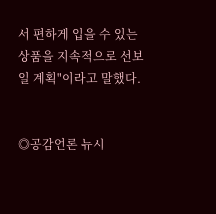서 편하게 입을 수 있는 상품을 지속적으로 선보일 계획"이라고 말했다.


◎공감언론 뉴시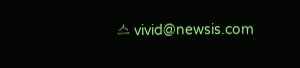스 vivid@newsis.com